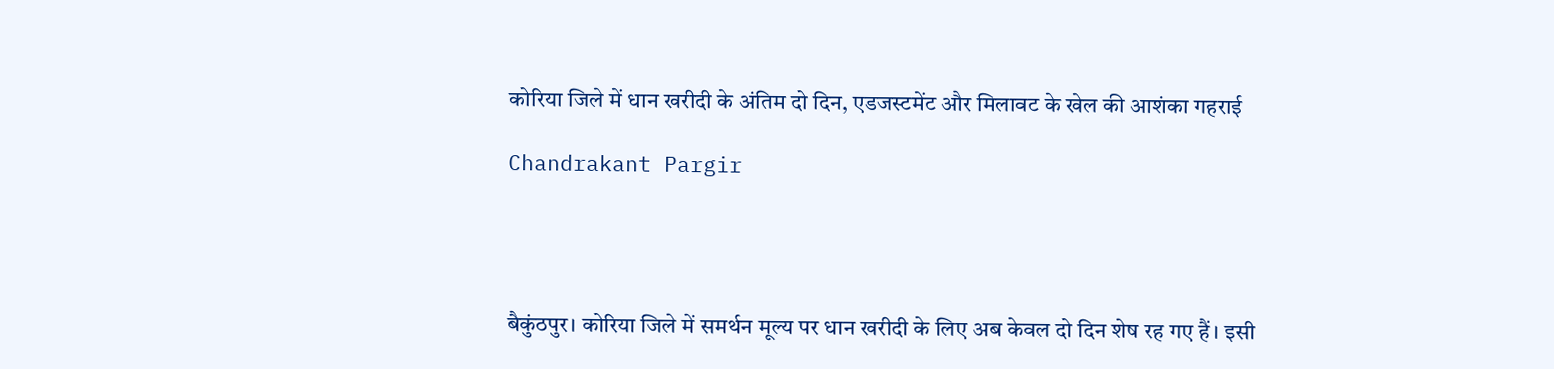कोरिया जिले में धान खरीदी के अंतिम दो दिन, एडजस्टमेंट और मिलावट के खेल की आशंका गहराई

Chandrakant Pargir




बैकुंठपुर। कोरिया जिले में समर्थन मूल्य पर धान खरीदी के लिए अब केवल दो दिन शेष रह गए हैं। इसी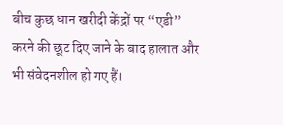बीच कुछ धान खरीदी केंद्रों पर “एडी” करने की छूट दिए जाने के बाद हालात और भी संवेदनशील हो गए हैं।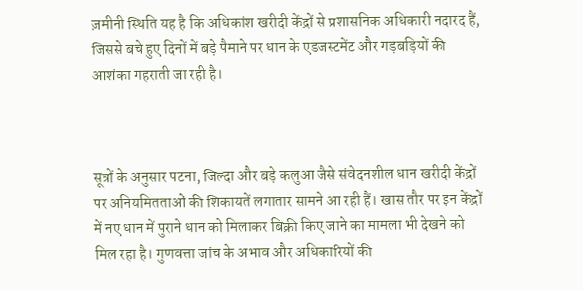ज़मीनी स्थिति यह है कि अधिकांश खरीदी केंद्रों से प्रशासनिक अधिकारी नदारद हैं, जिससे बचे हुए दिनों में बड़े पैमाने पर धान के एडजस्टमेंट और गड़बड़ियों की आशंका गहराती जा रही है।



सूत्रों के अनुसार पटना, जिल्दा और बड़े कलुआ जैसे संवेदनशील धान खरीदी केंद्रों पर अनियमितताओं की शिकायतें लगातार सामने आ रही हैं। खास तौर पर इन केंद्रों में नए धान में पुराने धान को मिलाकर बिक्री किए जाने का मामला भी देखने को मिल रहा है। गुणवत्ता जांच के अभाव और अधिकारियों की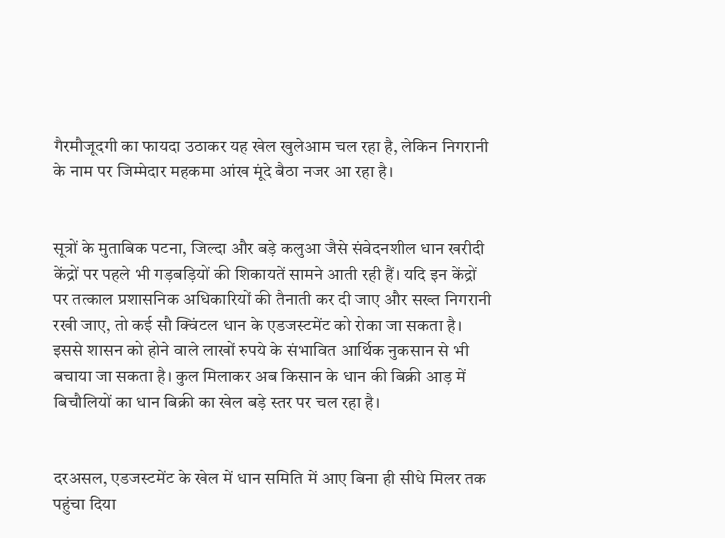गैरमौजूदगी का फायदा उठाकर यह खेल खुलेआम चल रहा है, लेकिन निगरानी के नाम पर जिम्मेदार महकमा आंख मूंदे बैठा नजर आ रहा है।


सूत्रों के मुताबिक पटना, जिल्दा और बड़े कलुआ जैसे संवेदनशील धान खरीदी केंद्रों पर पहले भी गड़बड़ियों की शिकायतें सामने आती रही हैं। यदि इन केंद्रों पर तत्काल प्रशासनिक अधिकारियों की तैनाती कर दी जाए और सख्त निगरानी रखी जाए, तो कई सौ क्विंटल धान के एडजस्टमेंट को रोका जा सकता है। इससे शासन को होने वाले लाखों रुपये के संभावित आर्थिक नुकसान से भी बचाया जा सकता है। कुल मिलाकर अब किसान के धान की बिक्री आड़ में बिचौलियों का धान बिक्री का खेल बड़े स्तर पर चल रहा है।


दरअसल, एडजस्टमेंट के खेल में धान समिति में आए बिना ही सीधे मिलर तक पहुंचा दिया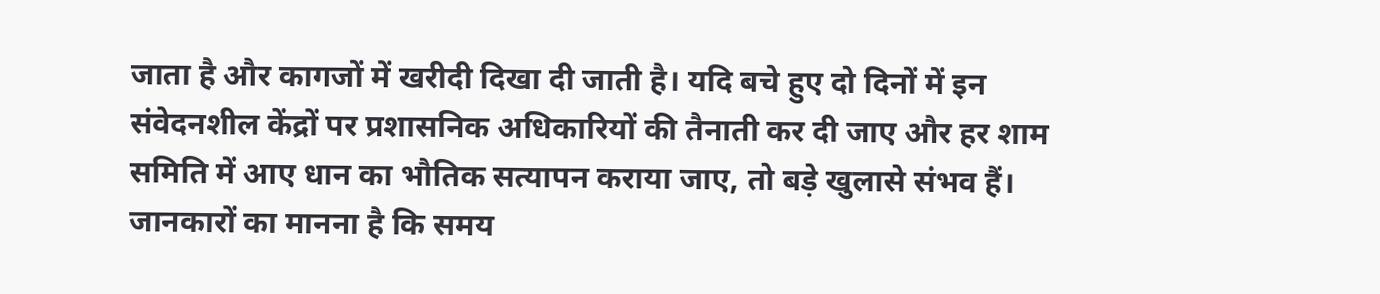जाता है और कागजों में खरीदी दिखा दी जाती है। यदि बचे हुए दो दिनों में इन संवेदनशील केंद्रों पर प्रशासनिक अधिकारियों की तैनाती कर दी जाए और हर शाम समिति में आए धान का भौतिक सत्यापन कराया जाए, तो बड़े खुलासे संभव हैं। जानकारों का मानना है कि समय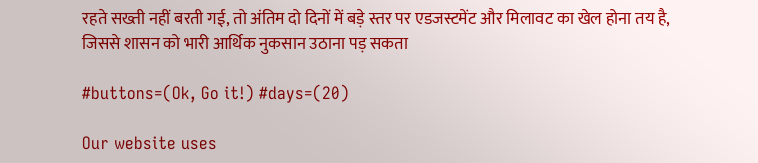रहते सख्ती नहीं बरती गई, तो अंतिम दो दिनों में बड़े स्तर पर एडजस्टमेंट और मिलावट का खेल होना तय है, जिससे शासन को भारी आर्थिक नुकसान उठाना पड़ सकता

#buttons=(Ok, Go it!) #days=(20)

Our website uses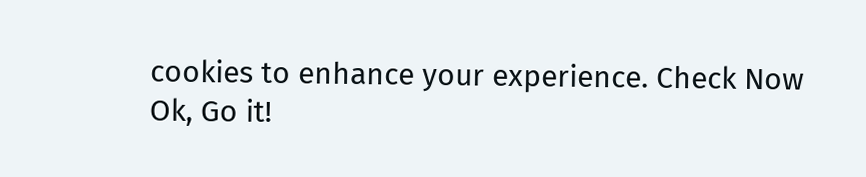cookies to enhance your experience. Check Now
Ok, Go it!